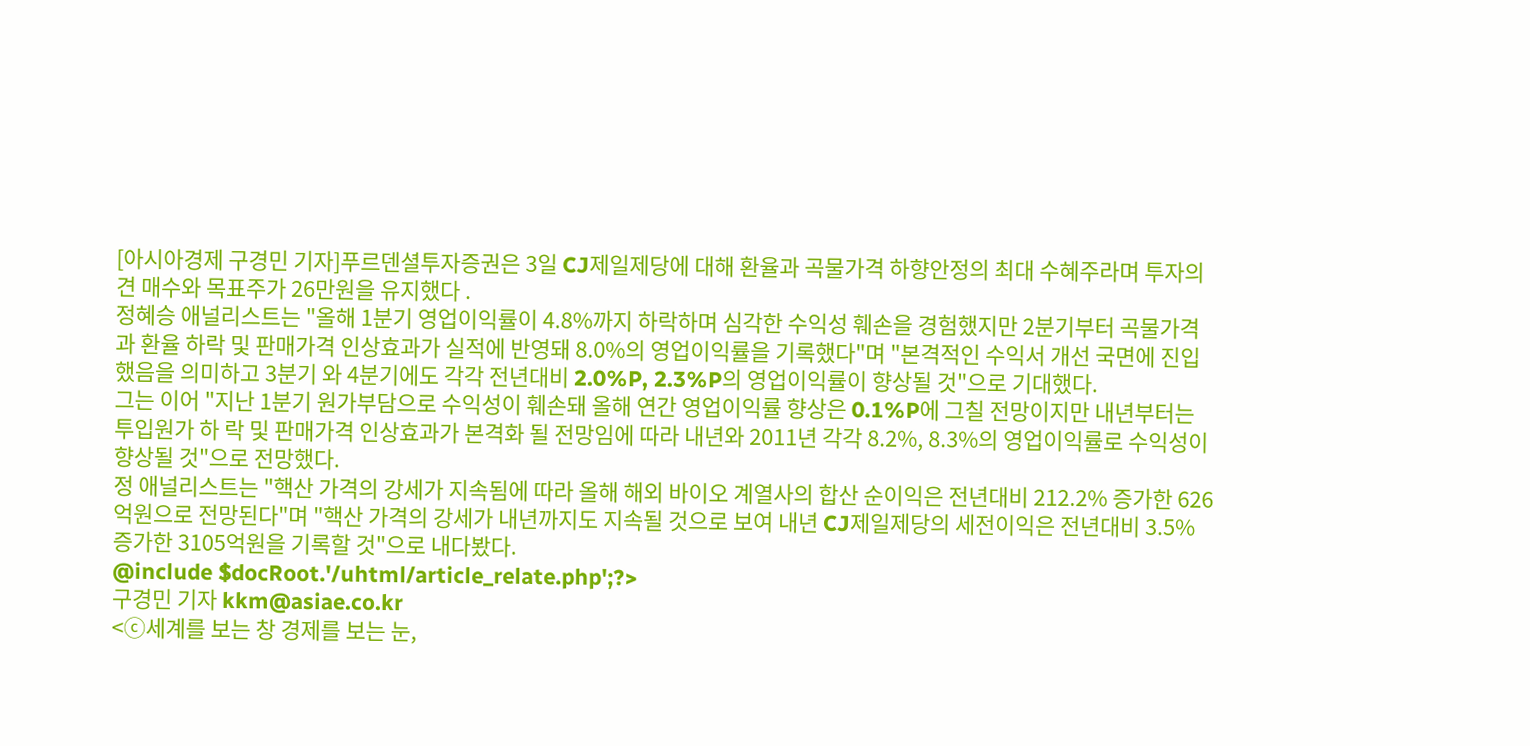[아시아경제 구경민 기자]푸르덴셜투자증권은 3일 CJ제일제당에 대해 환율과 곡물가격 하향안정의 최대 수혜주라며 투자의견 매수와 목표주가 26만원을 유지했다 .
정혜승 애널리스트는 "올해 1분기 영업이익률이 4.8%까지 하락하며 심각한 수익성 훼손을 경험했지만 2분기부터 곡물가격과 환율 하락 및 판매가격 인상효과가 실적에 반영돼 8.0%의 영업이익률을 기록했다"며 "본격적인 수익서 개선 국면에 진입했음을 의미하고 3분기 와 4분기에도 각각 전년대비 2.0%P, 2.3%P의 영업이익률이 향상될 것"으로 기대했다.
그는 이어 "지난 1분기 원가부담으로 수익성이 훼손돼 올해 연간 영업이익률 향상은 0.1%P에 그칠 전망이지만 내년부터는 투입원가 하 락 및 판매가격 인상효과가 본격화 될 전망임에 따라 내년와 2011년 각각 8.2%, 8.3%의 영업이익률로 수익성이 향상될 것"으로 전망했다.
정 애널리스트는 "핵산 가격의 강세가 지속됨에 따라 올해 해외 바이오 계열사의 합산 순이익은 전년대비 212.2% 증가한 626억원으로 전망된다"며 "핵산 가격의 강세가 내년까지도 지속될 것으로 보여 내년 CJ제일제당의 세전이익은 전년대비 3.5% 증가한 3105억원을 기록할 것"으로 내다봤다.
@include $docRoot.'/uhtml/article_relate.php';?>
구경민 기자 kkm@asiae.co.kr
<ⓒ세계를 보는 창 경제를 보는 눈,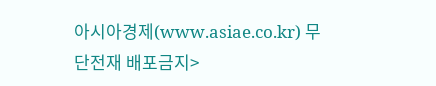아시아경제(www.asiae.co.kr) 무단전재 배포금지>